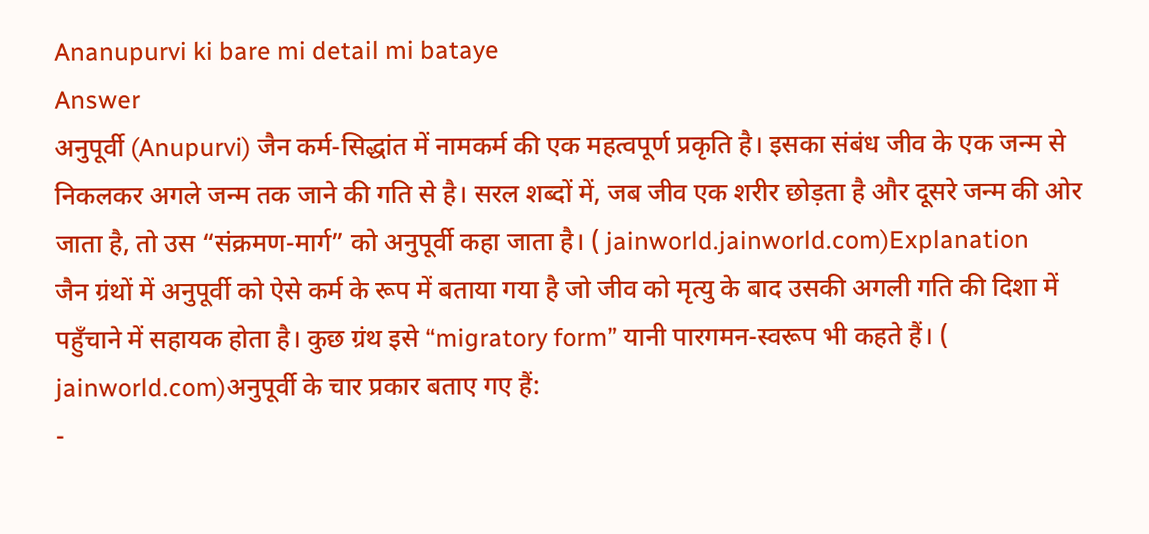Ananupurvi ki bare mi detail mi bataye
Answer
अनुपूर्वी (Anupurvi) जैन कर्म-सिद्धांत में नामकर्म की एक महत्वपूर्ण प्रकृति है। इसका संबंध जीव के एक जन्म से निकलकर अगले जन्म तक जाने की गति से है। सरल शब्दों में, जब जीव एक शरीर छोड़ता है और दूसरे जन्म की ओर जाता है, तो उस “संक्रमण-मार्ग” को अनुपूर्वी कहा जाता है। ( jainworld.jainworld.com)Explanation
जैन ग्रंथों में अनुपूर्वी को ऐसे कर्म के रूप में बताया गया है जो जीव को मृत्यु के बाद उसकी अगली गति की दिशा में पहुँचाने में सहायक होता है। कुछ ग्रंथ इसे “migratory form” यानी पारगमन-स्वरूप भी कहते हैं। ( jainworld.com)अनुपूर्वी के चार प्रकार बताए गए हैं:
-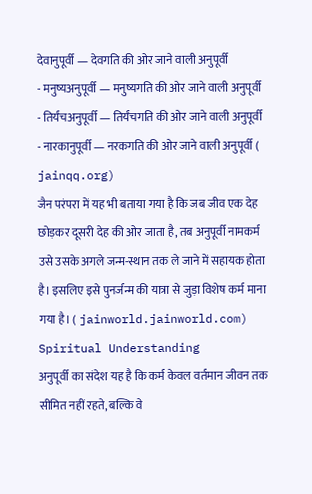देवानुपूर्वी — देवगति की ओर जाने वाली अनुपूर्वी
- मनुष्यअनुपूर्वी — मनुष्यगति की ओर जाने वाली अनुपूर्वी
- तिर्यंचअनुपूर्वी — तिर्यंचगति की ओर जाने वाली अनुपूर्वी
- नारकानुपूर्वी — नरकगति की ओर जाने वाली अनुपूर्वी ( jainqq.org)
जैन परंपरा में यह भी बताया गया है कि जब जीव एक देह छोड़कर दूसरी देह की ओर जाता है, तब अनुपूर्वी नामकर्म उसे उसके अगले जन्म-स्थान तक ले जाने में सहायक होता है। इसलिए इसे पुनर्जन्म की यात्रा से जुड़ा विशेष कर्म माना गया है। ( jainworld.jainworld.com)
Spiritual Understanding
अनुपूर्वी का संदेश यह है कि कर्म केवल वर्तमान जीवन तक सीमित नहीं रहते, बल्कि वे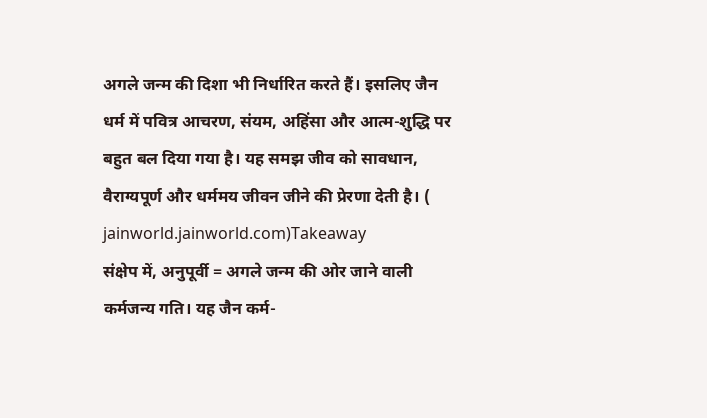अगले जन्म की दिशा भी निर्धारित करते हैं। इसलिए जैन धर्म में पवित्र आचरण, संयम, अहिंसा और आत्म-शुद्धि पर बहुत बल दिया गया है। यह समझ जीव को सावधान, वैराग्यपूर्ण और धर्ममय जीवन जीने की प्रेरणा देती है। ( jainworld.jainworld.com)Takeaway
संक्षेप में, अनुपूर्वी = अगले जन्म की ओर जाने वाली कर्मजन्य गति। यह जैन कर्म-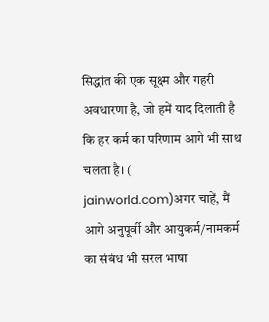सिद्धांत की एक सूक्ष्म और गहरी अवधारणा है, जो हमें याद दिलाती है कि हर कर्म का परिणाम आगे भी साथ चलता है। ( jainworld.com)अगर चाहें, मैं आगे अनुपूर्वी और आयुकर्म/नामकर्म का संबंध भी सरल भाषा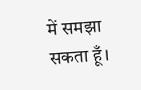में समझा सकता हूँ।